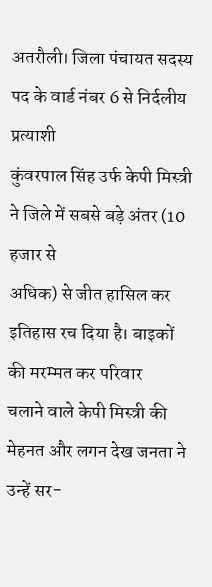अतरौली। जिला पंचायत सदस्य पद के वार्ड नंबर 6 से निर्दलीय प्रत्याशी
कुंवरपाल सिंह उर्फ केपी मिस्त्री ने जिले में सबसे बड़े अंतर (10 हजार से
अधिक) से जीत हासिल कर इतिहास रच दिया है। बाइकों की मरम्मत कर परिवार
चलाने वाले केपी मिस्त्री की मेहनत और लगन देख जनता ने उन्हें सर-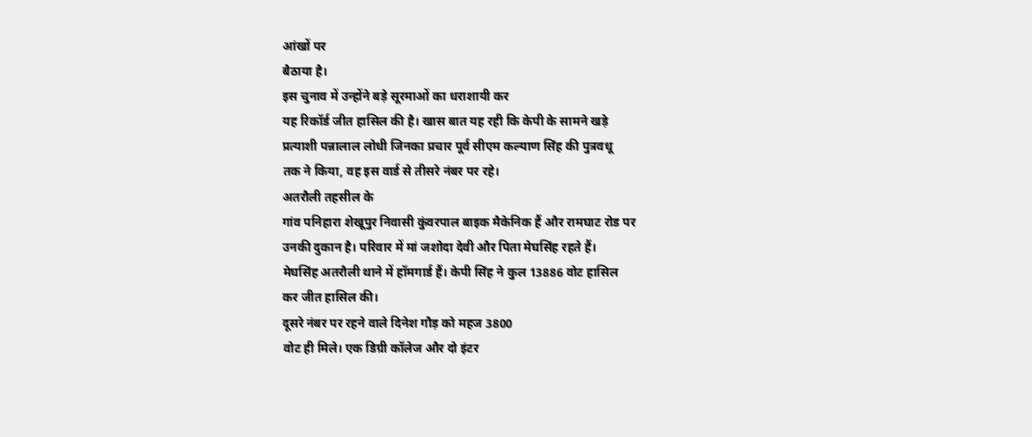आंखों पर
बैठाया है।
इस चुनाव में उन्होंने बड़े सूरमाओं का धराशायी कर
यह रिकॉर्ड जीत हासिल की है। खास बात यह रही कि केपी के सामने खड़े
प्रत्याशी पन्नालाल लोधी जिनका प्रचार पूर्व सीएम कल्याण सिंह की पुत्रवधू
तक ने किया, वह इस वार्ड से तीसरे नंबर पर रहे।
अतरौली तहसील के
गांव पनिहारा शेखूपुर निवासी कुंवरपाल बाइक मैकेनिक हैं और रामघाट रोड पर
उनकी दुकान है। परिवार में मां जशोदा देवी और पिता मेघसिंह रहते हैं।
मेघसिंह अतरौली थाने में हॉमगार्ड हैं। केपी सिंह ने कुल 13886 वोट हासिल
कर जीत हासिल की।
दूसरे नंबर पर रहने वाले दिनेश गौड़ को महज 3800
वोट ही मिले। एक डिग्री कॉलेज और दो इंटर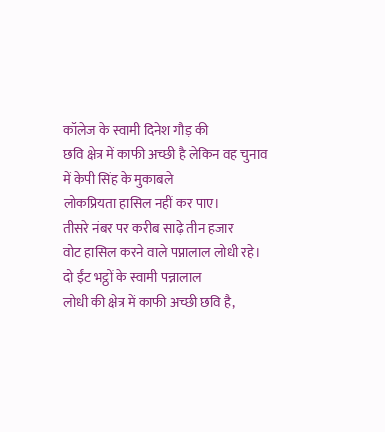कॉलेज के स्वामी दिनेश गौड़ की
छवि क्षेत्र में काफी अच्छी है लेकिन वह चुनाव में केपी सिंह के मुकाबले
लोकप्रियता हासिल नहीं कर पाए।
तीसरे नंबर पर करीब साढ़े तीन हजार
वोट हासिल करने वाले पप्नालाल लोधी रहे। दो ईंट भट्ठों के स्वामी पन्नालाल
लोधी की क्षेत्र में काफी अच्छी छवि है,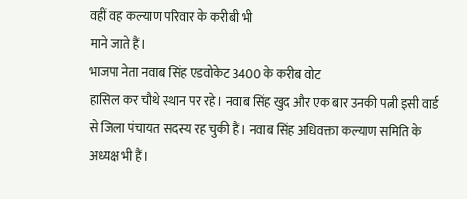वहीं वह कल्याण परिवार के करीबी भी
माने जाते हैं।
भाजपा नेता नवाब सिंह एडवोकेट 3400 के करीब वोट
हासिल कर चौथे स्थान पर रहे। नवाब सिंह खुद और एक बार उनकी पत्नी इसी वार्ड
से जिला पंचायत सदस्य रह चुकी हैं। नवाब सिंह अधिवक्ता कल्याण समिति के
अध्यक्ष भी हैं।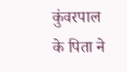कुंवरपाल के पिता ने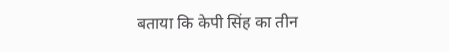बताया कि केपी सिंह का तीन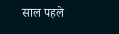साल पहले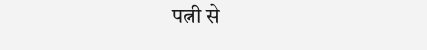पत्नी से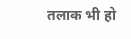तलाक भी हो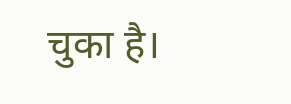चुका है।